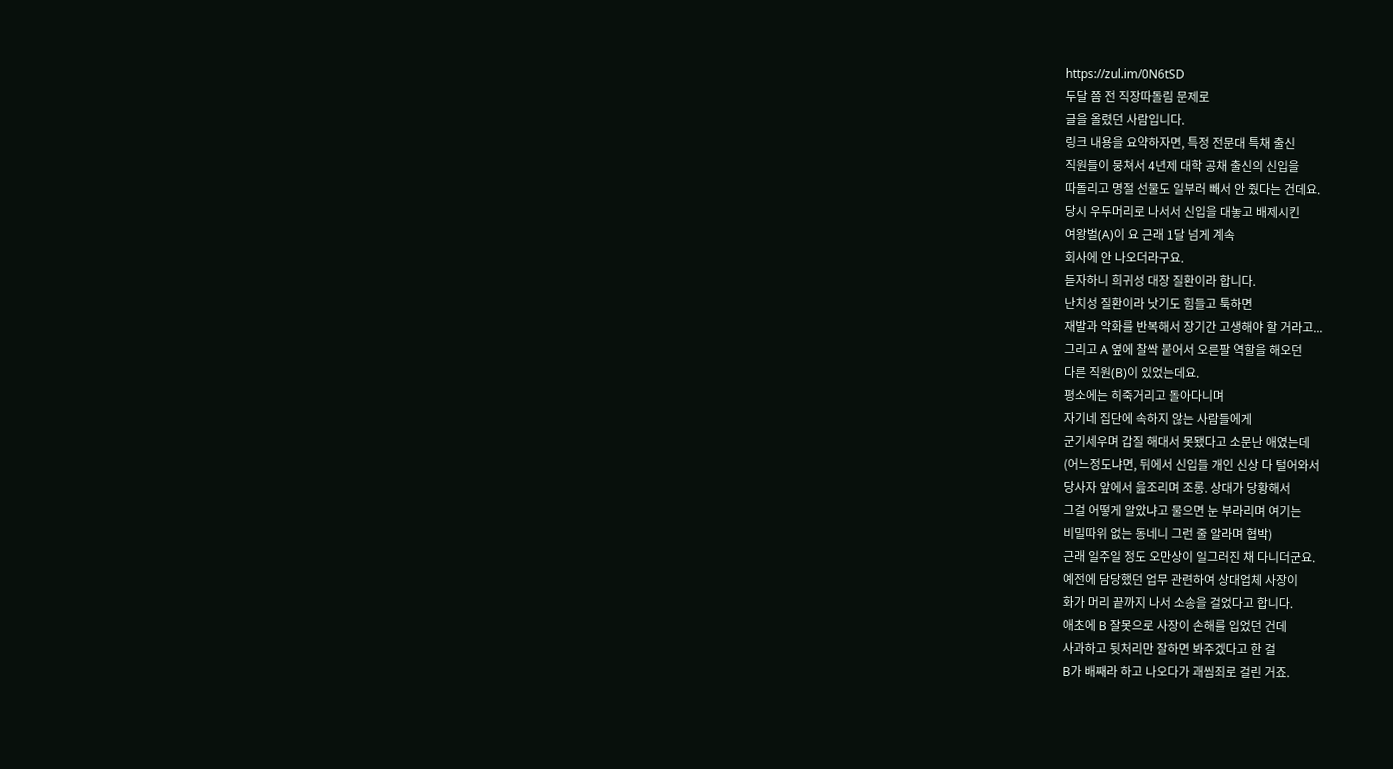https://zul.im/0N6tSD
두달 쯤 전 직장따돌림 문제로
글을 올렸던 사람입니다.
링크 내용을 요약하자면, 특정 전문대 특채 출신
직원들이 뭉쳐서 4년제 대학 공채 출신의 신입을
따돌리고 명절 선물도 일부러 빼서 안 줬다는 건데요.
당시 우두머리로 나서서 신입을 대놓고 배제시킨
여왕벌(A)이 요 근래 1달 넘게 계속
회사에 안 나오더라구요.
듣자하니 희귀성 대장 질환이라 합니다.
난치성 질환이라 낫기도 힘들고 툭하면
재발과 악화를 반복해서 장기간 고생해야 할 거라고...
그리고 A 옆에 찰싹 붙어서 오른팔 역할을 해오던
다른 직원(B)이 있었는데요.
평소에는 히죽거리고 돌아다니며
자기네 집단에 속하지 않는 사람들에게
군기세우며 갑질 해대서 못됐다고 소문난 애였는데
(어느정도냐면, 뒤에서 신입들 개인 신상 다 털어와서
당사자 앞에서 읊조리며 조롱. 상대가 당황해서
그걸 어떻게 알았냐고 물으면 눈 부라리며 여기는
비밀따위 없는 동네니 그런 줄 알라며 협박)
근래 일주일 정도 오만상이 일그러진 채 다니더군요.
예전에 담당했던 업무 관련하여 상대업체 사장이
화가 머리 끝까지 나서 소송을 걸었다고 합니다.
애초에 B 잘못으로 사장이 손해를 입었던 건데
사과하고 뒷처리만 잘하면 봐주겠다고 한 걸
B가 배째라 하고 나오다가 괘씸죄로 걸린 거죠.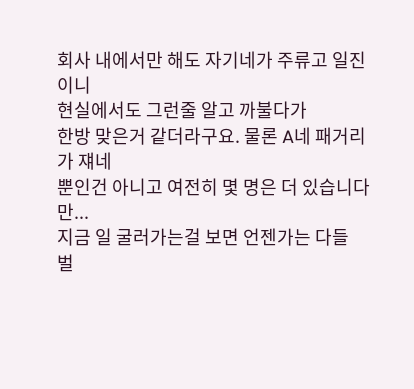회사 내에서만 해도 자기네가 주류고 일진이니
현실에서도 그런줄 알고 까불다가
한방 맞은거 같더라구요. 물론 A네 패거리가 쟤네
뿐인건 아니고 여전히 몇 명은 더 있습니다만...
지금 일 굴러가는걸 보면 언젠가는 다들
벌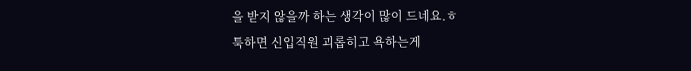을 받지 않을까 하는 생각이 많이 드네요.ㅎ
툭하면 신입직원 괴롭히고 욕하는게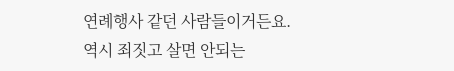연례행사 같던 사람들이거든요.
역시 죄짓고 살면 안되는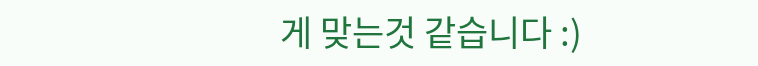게 맞는것 같습니다 :)